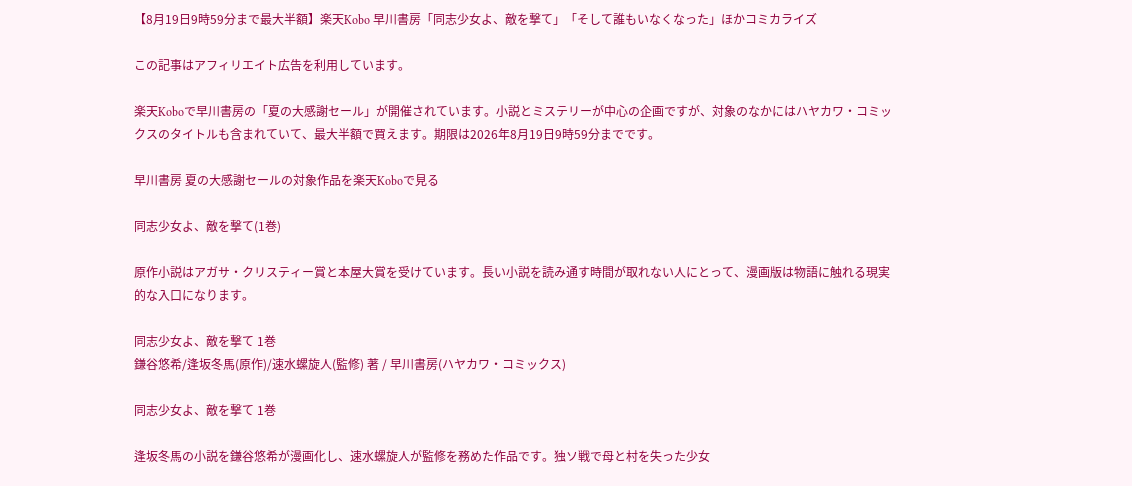【8月19日9時59分まで最大半額】楽天Kobo 早川書房「同志少女よ、敵を撃て」「そして誰もいなくなった」ほかコミカライズ

この記事はアフィリエイト広告を利用しています。

楽天Koboで早川書房の「夏の大感謝セール」が開催されています。小説とミステリーが中心の企画ですが、対象のなかにはハヤカワ・コミックスのタイトルも含まれていて、最大半額で買えます。期限は2026年8月19日9時59分までです。

早川書房 夏の大感謝セールの対象作品を楽天Koboで見る

同志少女よ、敵を撃て(1巻)

原作小説はアガサ・クリスティー賞と本屋大賞を受けています。長い小説を読み通す時間が取れない人にとって、漫画版は物語に触れる現実的な入口になります。

同志少女よ、敵を撃て 1巻
鎌谷悠希/逢坂冬馬(原作)/速水螺旋人(監修) 著 / 早川書房(ハヤカワ・コミックス)

同志少女よ、敵を撃て 1巻

逢坂冬馬の小説を鎌谷悠希が漫画化し、速水螺旋人が監修を務めた作品です。独ソ戦で母と村を失った少女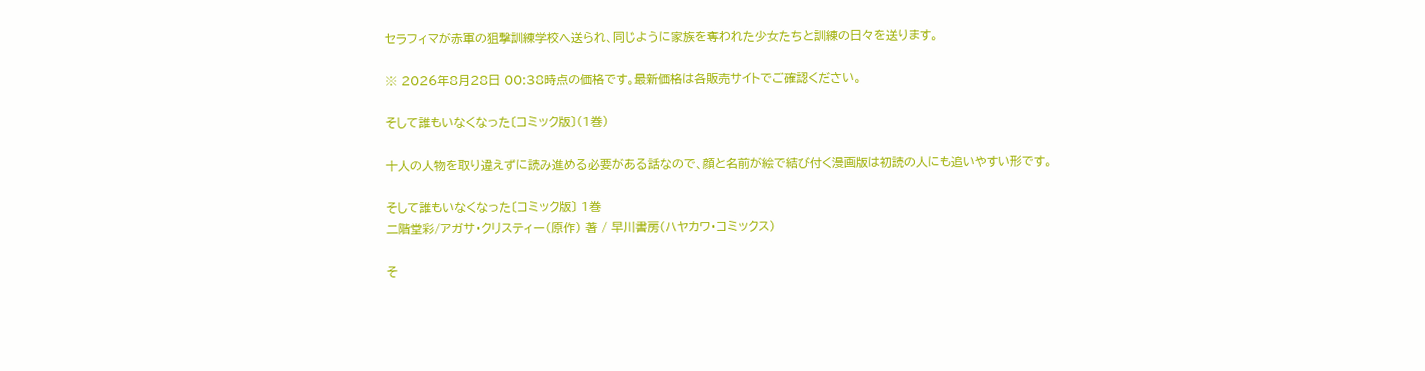セラフィマが赤軍の狙撃訓練学校へ送られ、同じように家族を奪われた少女たちと訓練の日々を送ります。

※ 2026年8月28日 00:38時点の価格です。最新価格は各販売サイトでご確認ください。

そして誰もいなくなった〔コミック版〕(1巻)

十人の人物を取り違えずに読み進める必要がある話なので、顔と名前が絵で結び付く漫画版は初読の人にも追いやすい形です。

そして誰もいなくなった〔コミック版〕 1巻
二階堂彩/アガサ・クリスティー(原作) 著 / 早川書房(ハヤカワ・コミックス)

そ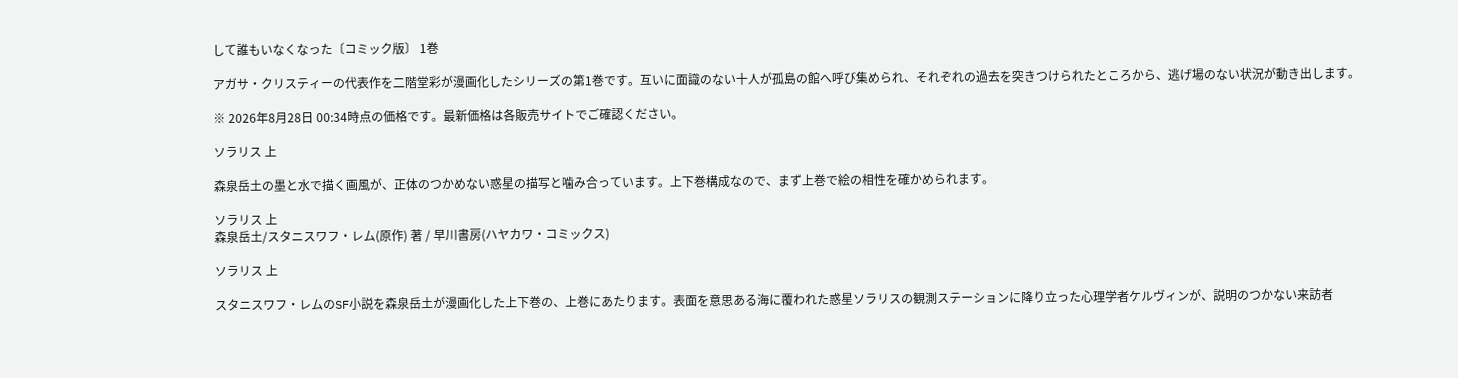して誰もいなくなった〔コミック版〕 1巻

アガサ・クリスティーの代表作を二階堂彩が漫画化したシリーズの第1巻です。互いに面識のない十人が孤島の館へ呼び集められ、それぞれの過去を突きつけられたところから、逃げ場のない状況が動き出します。

※ 2026年8月28日 00:34時点の価格です。最新価格は各販売サイトでご確認ください。

ソラリス 上

森泉岳土の墨と水で描く画風が、正体のつかめない惑星の描写と噛み合っています。上下巻構成なので、まず上巻で絵の相性を確かめられます。

ソラリス 上
森泉岳土/スタニスワフ・レム(原作) 著 / 早川書房(ハヤカワ・コミックス)

ソラリス 上

スタニスワフ・レムのSF小説を森泉岳土が漫画化した上下巻の、上巻にあたります。表面を意思ある海に覆われた惑星ソラリスの観測ステーションに降り立った心理学者ケルヴィンが、説明のつかない来訪者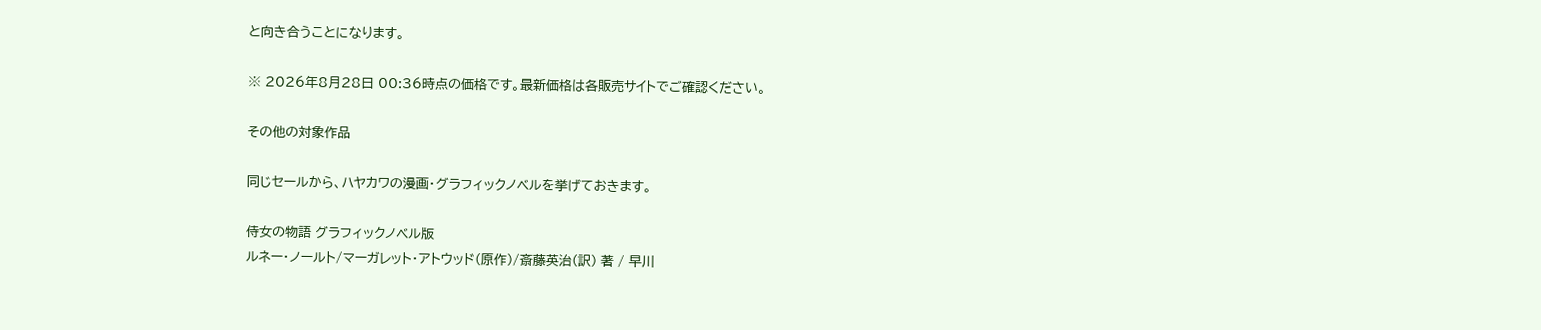と向き合うことになります。

※ 2026年8月28日 00:36時点の価格です。最新価格は各販売サイトでご確認ください。

その他の対象作品

同じセールから、ハヤカワの漫画・グラフィックノベルを挙げておきます。

侍女の物語 グラフィックノベル版
ルネー・ノールト/マーガレット・アトウッド(原作)/斎藤英治(訳) 著 / 早川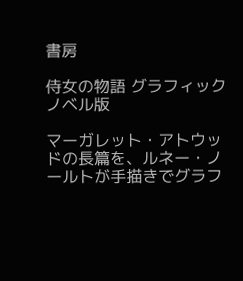書房

侍女の物語 グラフィックノベル版

マーガレット・アトウッドの長篇を、ルネー・ノールトが手描きでグラフ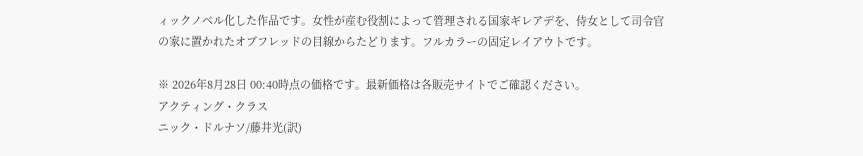ィックノベル化した作品です。女性が産む役割によって管理される国家ギレアデを、侍女として司令官の家に置かれたオブフレッドの目線からたどります。フルカラーの固定レイアウトです。

※ 2026年8月28日 00:40時点の価格です。最新価格は各販売サイトでご確認ください。
アクティング・クラス
ニック・ドルナソ/藤井光(訳)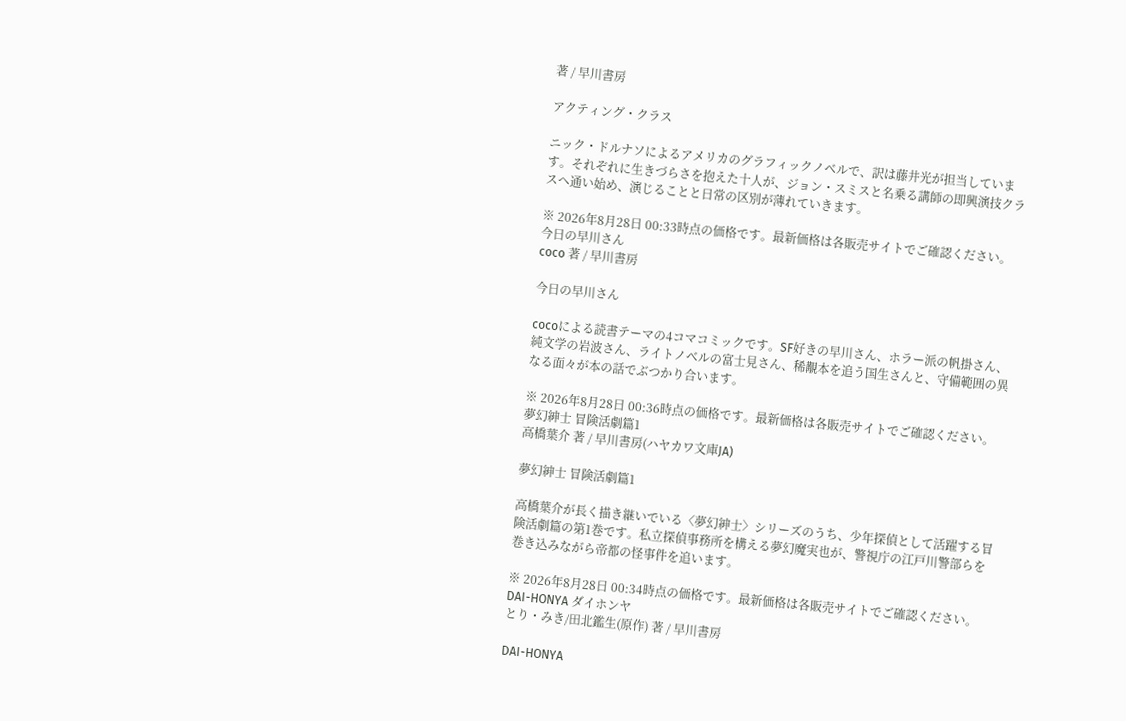著 / 早川書房

アクティング・クラス

ニック・ドルナソによるアメリカのグラフィックノベルで、訳は藤井光が担当しています。それぞれに生きづらさを抱えた十人が、ジョン・スミスと名乗る講師の即興演技クラスへ通い始め、演じることと日常の区別が薄れていきます。

※ 2026年8月28日 00:33時点の価格です。最新価格は各販売サイトでご確認ください。
今日の早川さん
coco 著 / 早川書房

今日の早川さん

cocoによる読書テーマの4コマコミックです。SF好きの早川さん、ホラー派の帆掛さん、純文学の岩波さん、ライトノベルの富士見さん、稀覯本を追う国生さんと、守備範囲の異なる面々が本の話でぶつかり合います。

※ 2026年8月28日 00:36時点の価格です。最新価格は各販売サイトでご確認ください。
夢幻紳士 冒険活劇篇1
高橋葉介 著 / 早川書房(ハヤカワ文庫JA)

夢幻紳士 冒険活劇篇1

高橋葉介が長く描き継いでいる〈夢幻紳士〉シリーズのうち、少年探偵として活躍する冒険活劇篇の第1巻です。私立探偵事務所を構える夢幻魔実也が、警視庁の江戸川警部らを巻き込みながら帝都の怪事件を追います。

※ 2026年8月28日 00:34時点の価格です。最新価格は各販売サイトでご確認ください。
DAI-HONYA ダイホンヤ
とり・みき/田北鑑生(原作) 著 / 早川書房

DAI-HONYA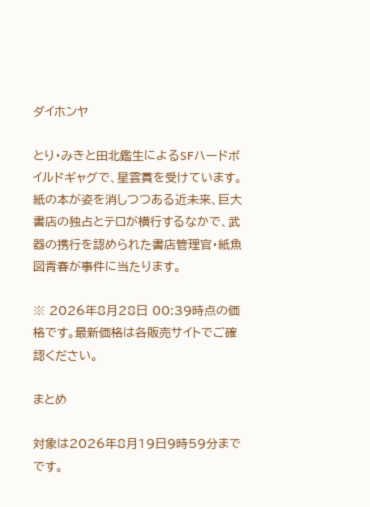ダイホンヤ

とり・みきと田北鑑生によるSFハードボイルドギャグで、星雲賞を受けています。紙の本が姿を消しつつある近未来、巨大書店の独占とテロが横行するなかで、武器の携行を認められた書店管理官・紙魚図青春が事件に当たります。

※ 2026年8月28日 00:39時点の価格です。最新価格は各販売サイトでご確認ください。

まとめ

対象は2026年8月19日9時59分までです。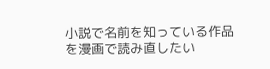小説で名前を知っている作品を漫画で読み直したい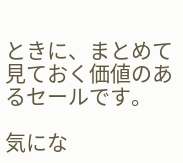ときに、まとめて見ておく価値のあるセールです。

気にな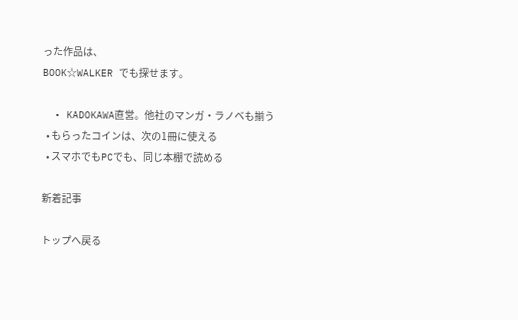った作品は、
BOOK☆WALKER でも探せます。

  • KADOKAWA直営。他社のマンガ・ラノベも揃う
  • もらったコインは、次の1冊に使える
  • スマホでもPCでも、同じ本棚で読める

新着記事

トップへ戻る